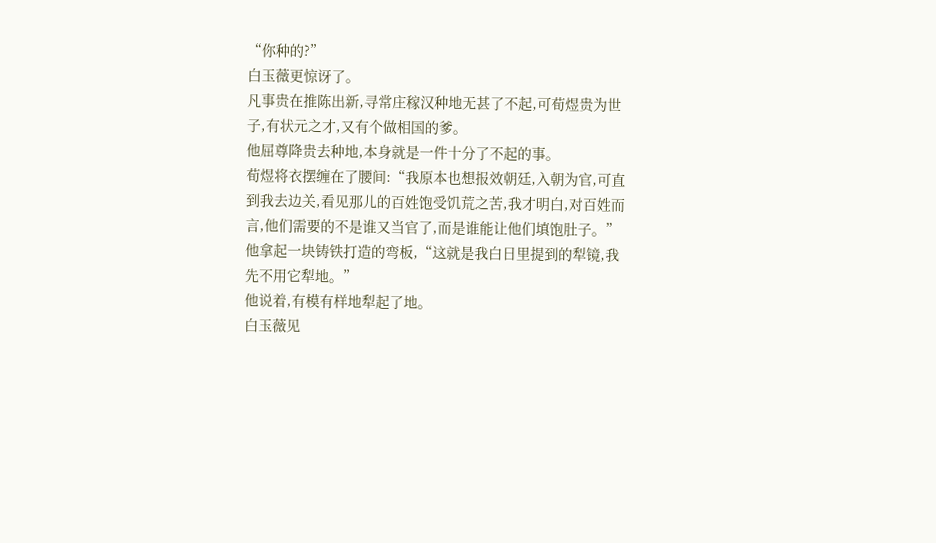“你种的?”
白玉薇更惊讶了。
凡事贵在推陈出新,寻常庄稼汉种地无甚了不起,可荀煜贵为世子,有状元之才,又有个做相国的爹。
他屈尊降贵去种地,本身就是一件十分了不起的事。
荀煜将衣摆缠在了腰间:“我原本也想报效朝廷,入朝为官,可直到我去边关,看见那儿的百姓饱受饥荒之苦,我才明白,对百姓而言,他们需要的不是谁又当官了,而是谁能让他们填饱肚子。”
他拿起一块铸铁打造的弯板,“这就是我白日里提到的犁镜,我先不用它犁地。”
他说着,有模有样地犁起了地。
白玉薇见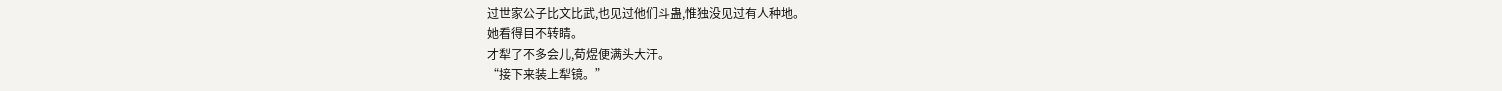过世家公子比文比武,也见过他们斗蛊,惟独没见过有人种地。
她看得目不转睛。
才犁了不多会儿,荀煜便满头大汗。
“接下来装上犁镜。”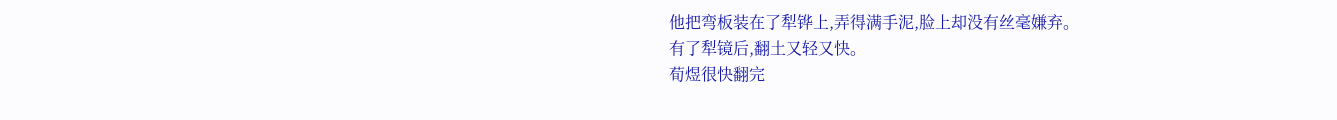他把弯板装在了犁铧上,弄得满手泥,脸上却没有丝毫嫌弃。
有了犁镜后,翻土又轻又快。
荀煜很快翻完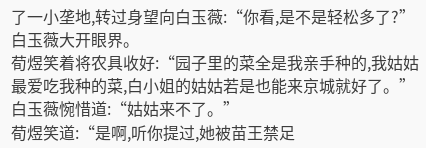了一小垄地,转过身望向白玉薇:“你看,是不是轻松多了?”
白玉薇大开眼界。
荀煜笑着将农具收好:“园子里的菜全是我亲手种的,我姑姑最爱吃我种的菜,白小姐的姑姑若是也能来京城就好了。”
白玉薇惋惜道:“姑姑来不了。”
荀煜笑道:“是啊,听你提过,她被苗王禁足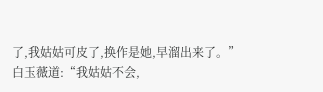了,我姑姑可皮了,换作是她,早溜出来了。”
白玉薇道:“我姑姑不会,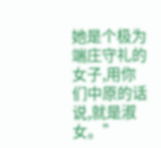她是个极为端庄守礼的女子,用你们中原的话说,就是淑女。”